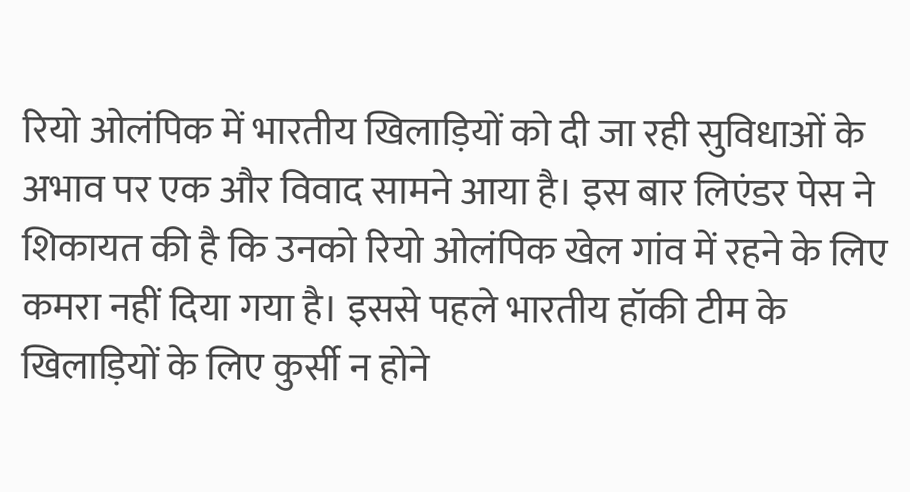रियो ओलंपिक में भारतीय खिलाड़ियों को दी जा रही सुविधाओं के अभाव पर एक और विवाद सामने आया है। इस बार लिएंडर पेस ने शिकायत की है कि उनको रियो ओलंपिक खेल गांव में रहने के लिए कमरा नहीं दिया गया है। इससे पहले भारतीय हॉकी टीम के खिलाड़ियों के लिए कुर्सी न होने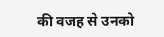की वजह से उनको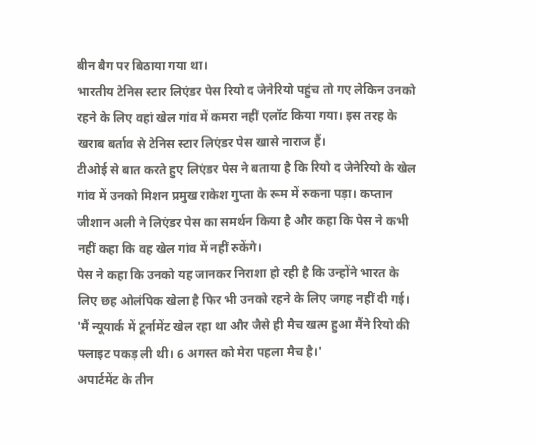बीन बैग पर बिठाया गया था।
भारतीय टेनिस स्टार लिएंडर पेस रियो द जेनेरियो पहुंच तो गए लेकिन उनको रहने के लिए वहां खेल गांव में कमरा नहीं एलॉट किया गया। इस तरह के खराब बर्ताव से टेनिस स्टार लिएंडर पेस खासे नाराज हैं।
टीओई से बात करते हुए लिएंडर पेस ने बताया है कि रियो द जेनेरियो के खेल गांव में उनको मिशन प्रमुख राकेश गुप्ता के रूम में रुकना पड़ा। कप्तान जीशान अली ने लिएंडर पेस का समर्थन किया है और कहा कि पेस ने कभी नहीं कहा कि वह खेल गांव में नहीं रुकेंगे।
पेस ने कहा कि उनको यह जानकर निराशा हो रही है कि उन्होंने भारत के लिए छह ओलंपिक खेला है फिर भी उनको रहने के लिए जगह नहीं दी गई। 'मैं न्यूयार्क में टूर्नामेंट खेल रहा था और जैसे ही मैच खत्म हुआ मैंने रियो की फ्लाइट पकड़ ली थी। 6 अगस्त को मेरा पहला मैच है।'
अपार्टमेंट के तीन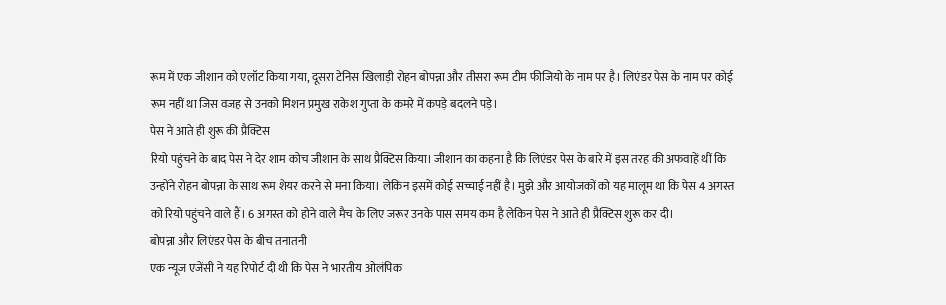रूम में एक जीशान को एलॉट किया गया, दूसरा टेनिस खिलाड़ी रोहन बोपन्ना और तीसरा रूम टीम फीजियो के नाम पर है। लिएंडर पेस के नाम पर कोई रूम नहीं था जिस वजह से उनको मिशन प्रमुख राकेश गुप्ता के कमरे में कपड़े बदलने पड़े।
पेस ने आते ही शुरू की प्रैक्टिस
रियो पहुंचने के बाद पेस ने देर शाम कोच जीशान के साथ प्रैक्टिस किया। जीशान का कहना है कि लिएंडर पेस के बारे में इस तरह की अफवाहें थीं कि उन्होंने रोहन बोपन्ना के साथ रूम शेयर करने से मना किया। लेकिन इसमें कोई सच्चाई नहीं है। मुझे और आयोजकों को यह मालूम था कि पेस 4 अगस्त को रियो पहुंचने वाले हैं। 6 अगस्त को होने वाले मैच के लिए जरूर उनके पास समय कम है लेकिन पेस ने आते ही प्रैक्टिस शुरू कर दी।
बोपन्ना और लिएंडर पेस के बीच तनातनी
एक न्यूज एजेंसी ने यह रिपोर्ट दी थी कि पेस ने भारतीय ओलंपिक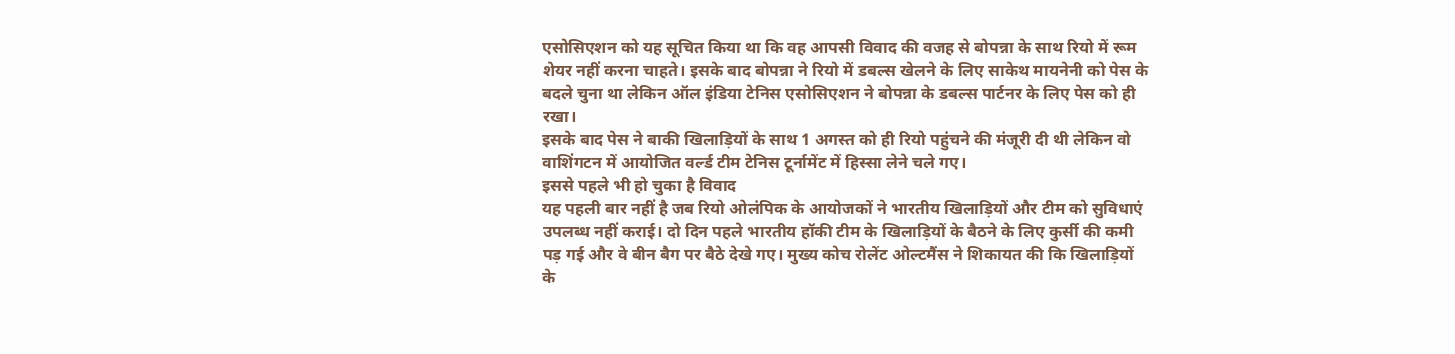एसोसिएशन को यह सूचित किया था कि वह आपसी विवाद की वजह से बोपन्ना के साथ रियो में रूम शेयर नहीं करना चाहते। इसके बाद बोपन्ना ने रियो में डबल्स खेलने के लिए साकेथ मायनेनी को पेस के बदले चुना था लेकिन ऑल इंडिया टेनिस एसोसिएशन ने बोपन्ना के डबल्स पार्टनर के लिए पेस को ही रखा।
इसके बाद पेस ने बाकी खिलाड़ियों के साथ 1 अगस्त को ही रियो पहुंचने की मंजूरी दी थी लेकिन वो वाशिंगटन में आयोजित वर्ल्ड टीम टेनिस टूर्नामेंट में हिस्सा लेने चले गए।
इससे पहले भी हो चुका है विवाद
यह पहली बार नहीं है जब रियो ओलंपिक के आयोजकों ने भारतीय खिलाड़ियों और टीम को सुविधाएं उपलब्ध नहीं कराई। दो दिन पहले भारतीय हॉकी टीम के खिलाड़ियों के बैठने के लिए कुर्सी की कमी पड़ गई और वे बीन बैग पर बैठे देखे गए। मुख्य कोच रोलेंट ओल्टमैंस ने शिकायत की कि खिलाड़ियों के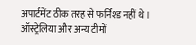अपार्टमेंट ठीक तरह से फर्निश्ड नहीं थे।
ऑस्ट्रेलिया और अन्य टीमों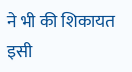ने भी की शिकायत
इसी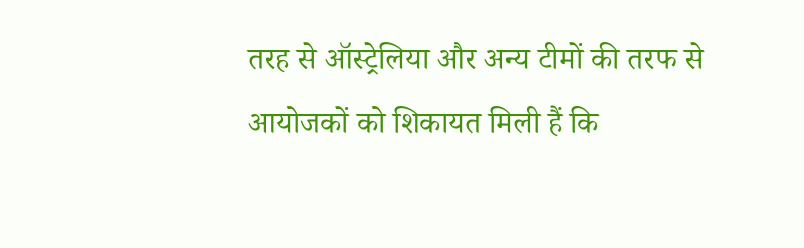तरह से ऑस्ट्रेलिया और अन्य टीमों की तरफ से आयोजकों को शिकायत मिली हैं कि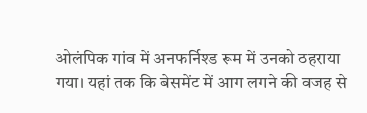ओलंपिक गांव में अनफर्निश्ड रूम में उनको ठहराया गया। यहां तक कि बेसमेंट में आग लगने की वजह से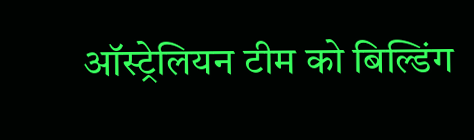ऑस्ट्रेलियन टीम को बिल्डिंग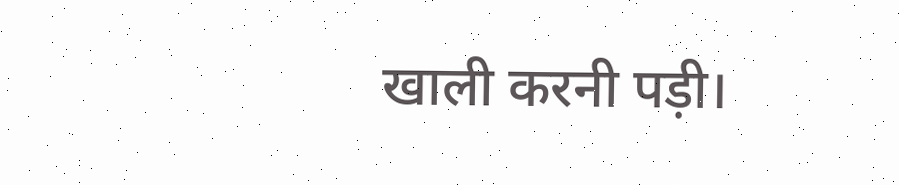खाली करनी पड़ी।